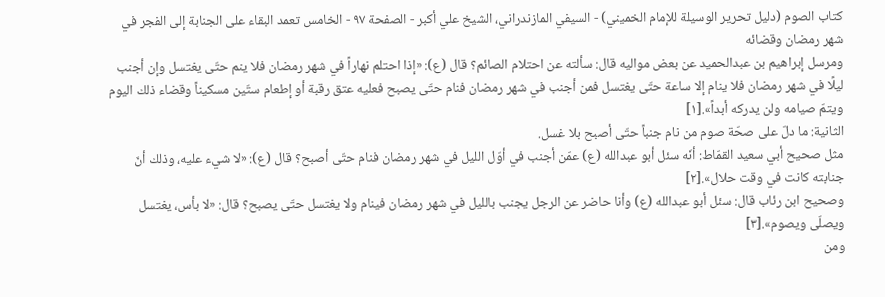كتاب الصوم (دليل تحرير الوسيلة للإمام الخميني) - السيفي المازندراني، الشيخ علي أكبر - الصفحة ٩٧ - الخامس تعمد البقاء على الجنابة إلى الفجر في شهر رمضان وقضائه
ومرسل إبراهيم بن عبدالحميد عن بعض مواليه قال: سألته عن احتلام الصائم؟ قال (ع): «إذا احتلم نهاراً في شهر رمضان فلا ينم حتّى يغتسل وإن أجنب ليلًا في شهر رمضان فلا ينام إلا ساعة حتّى يغتسل فمن أجنب في شهر رمضان فنام حتّى يصبح فعليه عتق رقبة أو إطعام ستّين مسكيناً وقضاء ذلك اليوم ويتمّ صيامه ولن يدركه أبداً».[١]
الثانية: ما دلّ على صحّة صوم من نام جنباً حتّى أصبح بلا غسل.
مثل صحيح أبي سعيد القمّاط: أنّه سئل أبو عبدالله (ع) عمّن أجنب في أوّل الليل في شهر رمضان فنام حتّى أصبح؟ قال (ع): «لا شيء عليه، وذلك أنّ جنابته كانت في وقت حلال».[٢]
وصحيح ابن رئاب قال: سئل أبو عبدالله (ع) وأنا حاضر عن الرجل يجنب بالليل في شهر رمضان فينام ولا يغتسل حتّى يصبح؟ قال: «لا بأس، يغتسل ويصلّى ويصوم».[٣]
ومن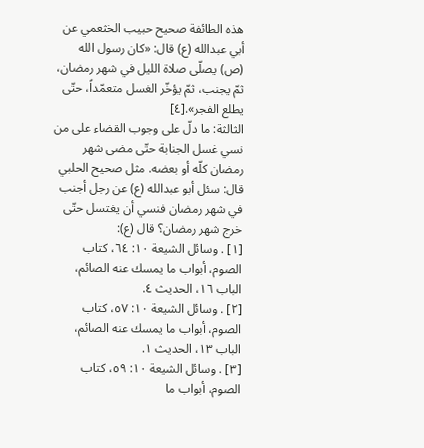هذه الطائفة صحيح حبيب الخثعمي عن أبي عبدالله (ع) قال: «كان رسول الله (ص) يصلّى صلاة الليل في شهر رمضان، ثمّ يجنب، ثمّ يؤخّر الغسل متعمّداً، حتّى يطلع الفجر».[٤]
الثالثة: ما دلّ على وجوب القضاء على من نسي غسل الجنابة حتّى مضى شهر رمضان كلّه أو بعضه. مثل صحيح الحلبي قال: سئل أبو عبدالله (ع) عن رجل أجنب في شهر رمضان فنسي أن يغتسل حتّى خرج شهر رمضان؟ قال (ع):
[١] . وسائل الشيعة ١٠: ٦٤، كتاب الصوم، أبواب ما يمسك عنه الصائم، الباب ١٦، الحديث ٤.
[٢] . وسائل الشيعة ١٠: ٥٧، كتاب الصوم، أبواب ما يمسك عنه الصائم، الباب ١٣، الحديث ١.
[٣] . وسائل الشيعة ١٠: ٥٩، كتاب الصوم، أبواب ما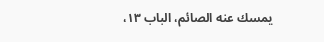يمسك عنه الصائم، الباب ١٣،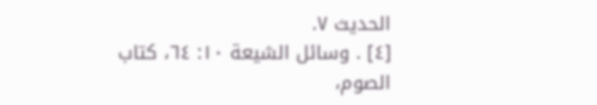الحديث ٧.
[٤] . وسائل الشيعة ١٠: ٦٤، كتاب الصوم،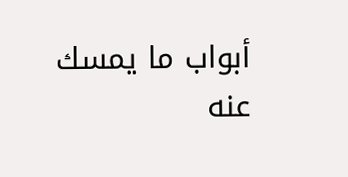أبواب ما يمسك عنه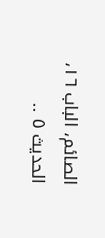الصائم، الباب ١٦، الحديث ٥ ..